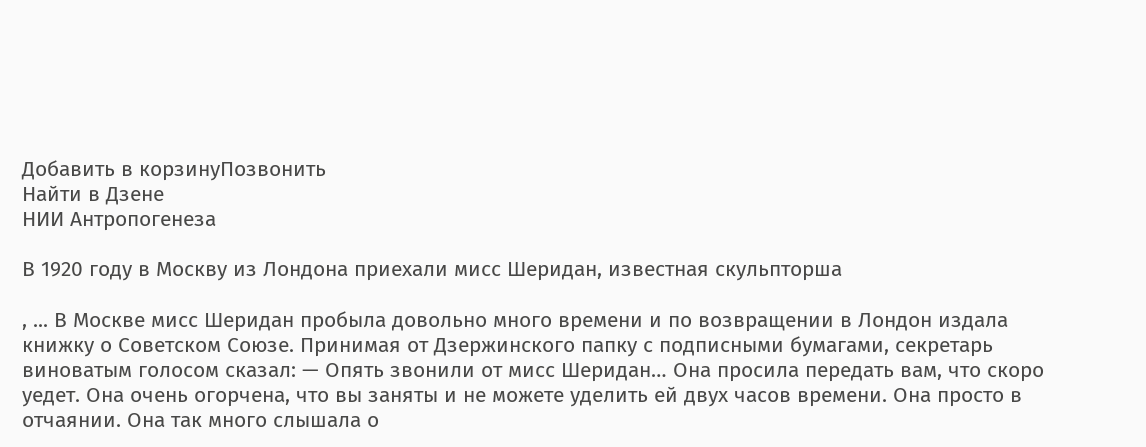Добавить в корзинуПозвонить
Найти в Дзене
НИИ Антропогенеза

В 1920 году в Москву из Лондона приехали мисс Шеридан, известная скульпторша

, ... В Москве мисс Шеридан пробыла довольно много времени и по возвращении в Лондон издала книжку о Советском Союзе. Принимая от Дзержинского папку с подписными бумагами, секретарь виноватым голосом сказал: — Опять звонили от мисс Шеридан… Она просила передать вам, что скоро уедет. Она очень огорчена, что вы заняты и не можете уделить ей двух часов времени. Она просто в отчаянии. Она так много слышала о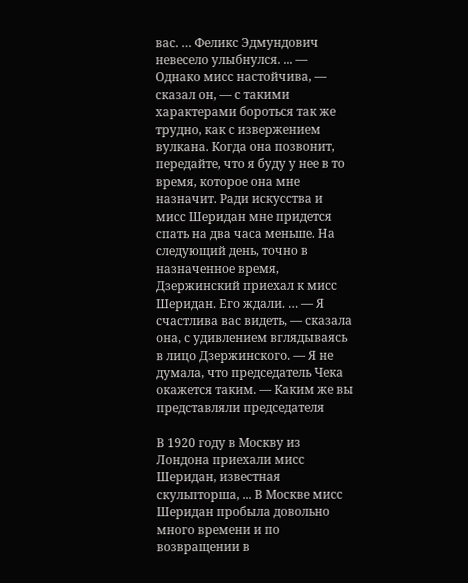вас. … Феликс Эдмундович невесело улыбнулся. ... — Однако мисс настойчива, — сказал он, — с такими характерами бороться так же трудно, как с извержением вулкана. Когда она позвонит, передайте, что я буду у нее в то время, которое она мне назначит. Ради искусства и мисс Шеридан мне придется спать на два часа меньше. На следующий день, точно в назначенное время, Дзержинский приехал к мисс Шеридан. Его ждали. … — Я счастлива вас видеть, — сказала она, с удивлением вглядываясь в лицо Дзержинского. — Я не думала, что председатель Чека окажется таким. — Каким же вы представляли председателя

В 1920 году в Москву из Лондона приехали мисс Шеридан, известная скульпторша, ... В Москве мисс Шеридан пробыла довольно много времени и по возвращении в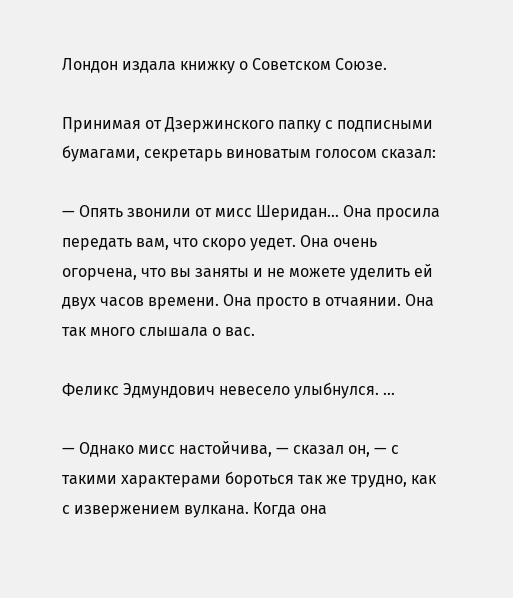Лондон издала книжку о Советском Союзе.

Принимая от Дзержинского папку с подписными бумагами, секретарь виноватым голосом сказал:

— Опять звонили от мисс Шеридан… Она просила передать вам, что скоро уедет. Она очень огорчена, что вы заняты и не можете уделить ей двух часов времени. Она просто в отчаянии. Она так много слышала о вас.

Феликс Эдмундович невесело улыбнулся. ...

— Однако мисс настойчива, — сказал он, — с такими характерами бороться так же трудно, как с извержением вулкана. Когда она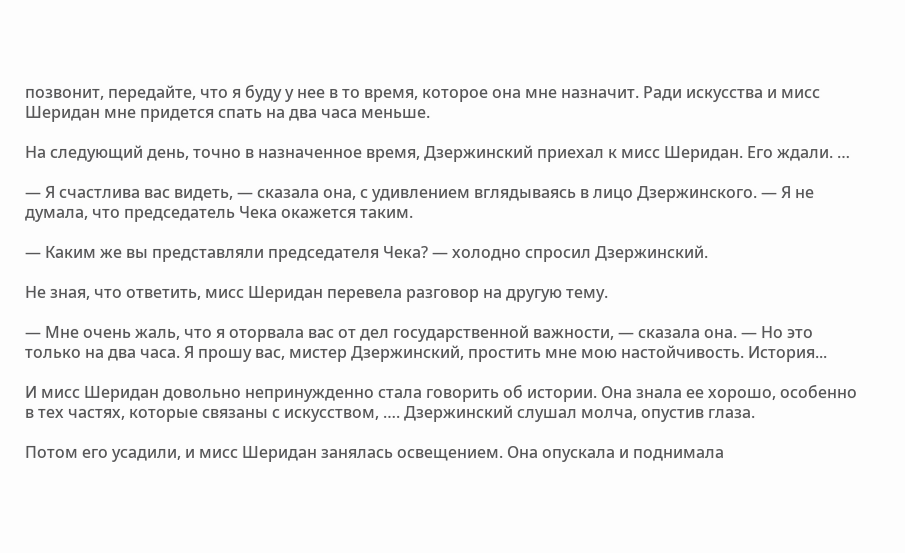позвонит, передайте, что я буду у нее в то время, которое она мне назначит. Ради искусства и мисс Шеридан мне придется спать на два часа меньше.

На следующий день, точно в назначенное время, Дзержинский приехал к мисс Шеридан. Его ждали. …

— Я счастлива вас видеть, — сказала она, с удивлением вглядываясь в лицо Дзержинского. — Я не думала, что председатель Чека окажется таким.

— Каким же вы представляли председателя Чека? — холодно спросил Дзержинский.

Не зная, что ответить, мисс Шеридан перевела разговор на другую тему.

— Мне очень жаль, что я оторвала вас от дел государственной важности, — сказала она. — Но это только на два часа. Я прошу вас, мистер Дзержинский, простить мне мою настойчивость. История...

И мисс Шеридан довольно непринужденно стала говорить об истории. Она знала ее хорошо, особенно в тех частях, которые связаны с искусством, …. Дзержинский слушал молча, опустив глаза.

Потом его усадили, и мисс Шеридан занялась освещением. Она опускала и поднимала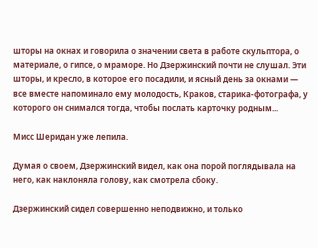шторы на окнах и говорила о значении света в работе скульптора, о материале, о гипсе, о мраморе. Но Дзержинский почти не слушал. Эти шторы, и кресло, в которое его посадили, и ясный день за окнами — все вместе напоминало ему молодость, Краков, старика-фотографа, у которого он снимался тогда, чтобы послать карточку родным...

Мисс Шеридан уже лепила.

Думая о своем, Дзержинский видел, как она порой поглядывала на него, как наклоняла голову, как смотрела сбоку.

Дзержинский сидел совершенно неподвижно, и только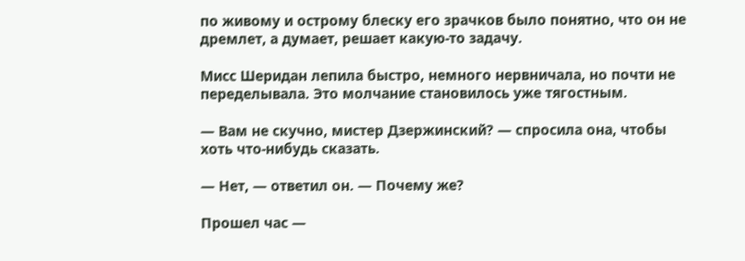по живому и острому блеску его зрачков было понятно, что он не дремлет, а думает, решает какую-то задачу.

Мисс Шеридан лепила быстро, немного нервничала, но почти не переделывала. Это молчание становилось уже тягостным.

— Вам не скучно, мистер Дзержинский? — спросила она, чтобы хоть что-нибудь сказать.

— Нет, — ответил он. — Почему же?

Прошел час —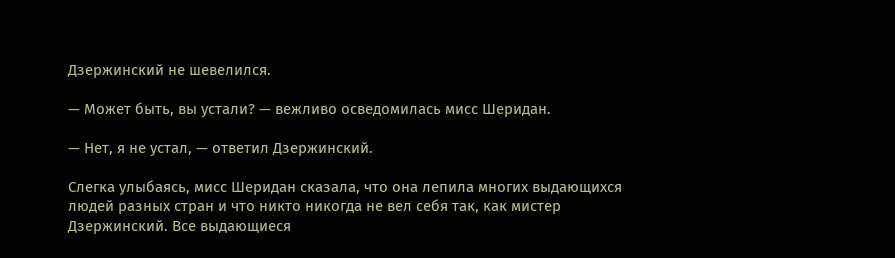Дзержинский не шевелился.

— Может быть, вы устали? — вежливо осведомилась мисс Шеридан.

— Нет, я не устал, — ответил Дзержинский.

Слегка улыбаясь, мисс Шеридан сказала, что она лепила многих выдающихся людей разных стран и что никто никогда не вел себя так, как мистер Дзержинский. Все выдающиеся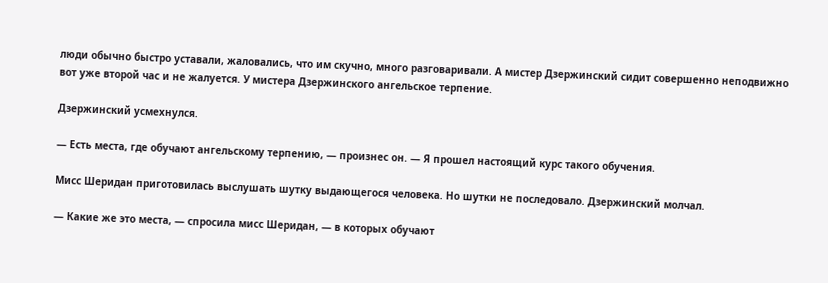люди обычно быстро уставали, жаловались, что им скучно, много разговаривали. А мистер Дзержинский сидит совершенно неподвижно вот уже второй час и не жалуется. У мистера Дзержинского ангельское терпение.

Дзержинский усмехнулся.

— Есть места, где обучают ангельскому терпению, — произнес он. — Я прошел настоящий курс такого обучения.

Мисс Шеридан приготовилась выслушать шутку выдающегося человека. Но шутки не последовало. Дзержинский молчал.

— Какие же это места, — спросила мисс Шеридан, — в которых обучают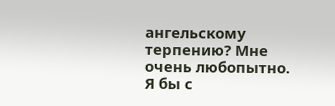ангельскому терпению? Мне очень любопытно. Я бы с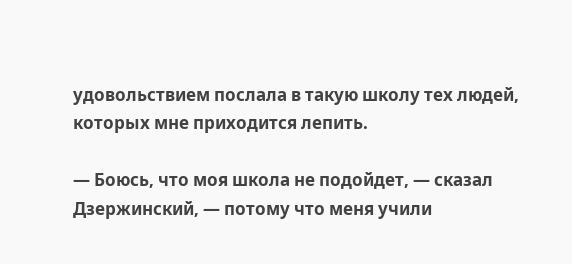удовольствием послала в такую школу тех людей, которых мне приходится лепить.

— Боюсь, что моя школа не подойдет, — сказал Дзержинский, — потому что меня учили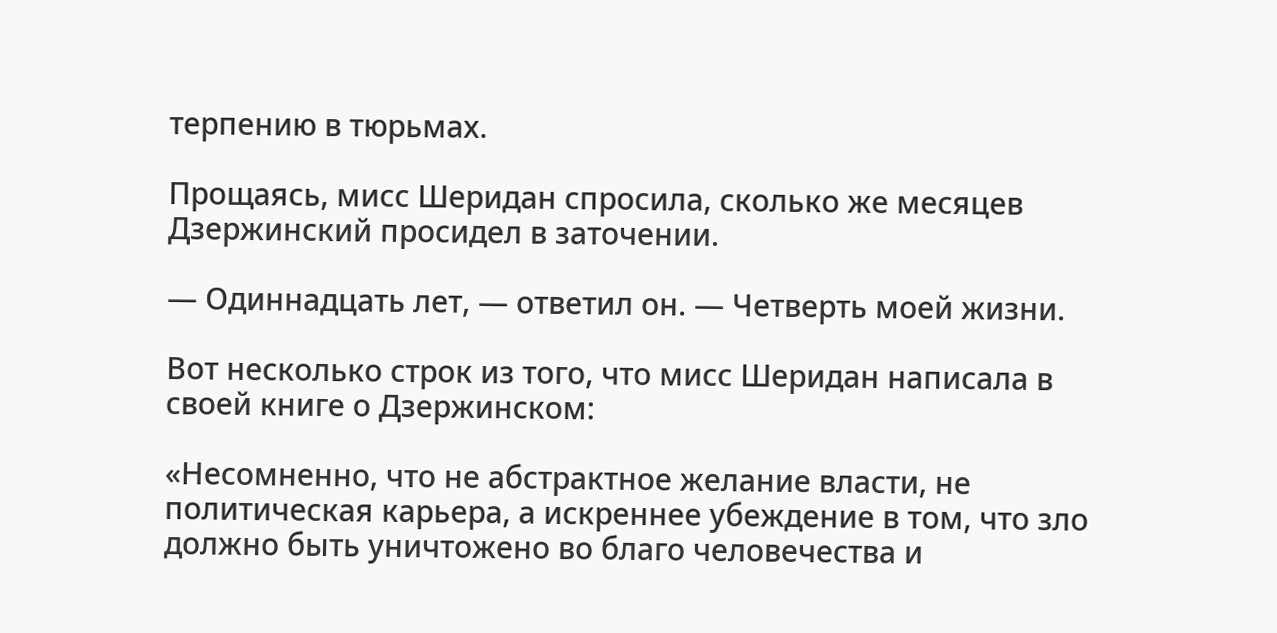терпению в тюрьмах.

Прощаясь, мисс Шеридан спросила, сколько же месяцев Дзержинский просидел в заточении.

— Одиннадцать лет, — ответил он. — Четверть моей жизни.

Вот несколько строк из того, что мисс Шеридан написала в своей книге о Дзержинском:

«Несомненно, что не абстрактное желание власти, не политическая карьера, а искреннее убеждение в том, что зло должно быть уничтожено во благо человечества и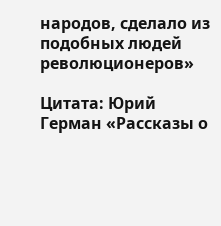народов, сделало из подобных людей революционеров»

Цитата: Юрий Герман «Рассказы о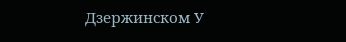Дзержинском У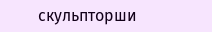скульпторши